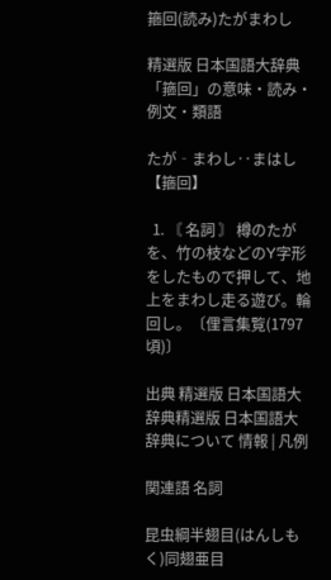箍回(読み)たがまわし

精選版 日本国語大辞典 「箍回」の意味・読み・例文・類語

たが‐まわし‥まはし【箍回】

  1. 〘 名詞 〙 樽のたがを、竹の枝などのY字形をしたもので押して、地上をまわし走る遊び。輪回し。〔俚言集覧(1797頃)〕

出典 精選版 日本国語大辞典精選版 日本国語大辞典について 情報 | 凡例

関連語 名詞

昆虫綱半翅目(はんしもく)同翅亜目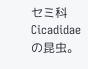セミ科Cicadidaeの昆虫。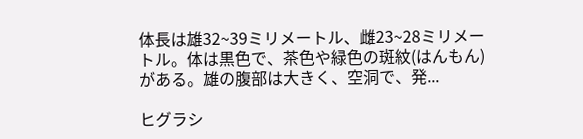体長は雄32~39ミリメートル、雌23~28ミリメートル。体は黒色で、茶色や緑色の斑紋(はんもん)がある。雄の腹部は大きく、空洞で、発...

ヒグラシ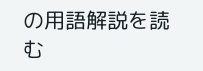の用語解説を読む